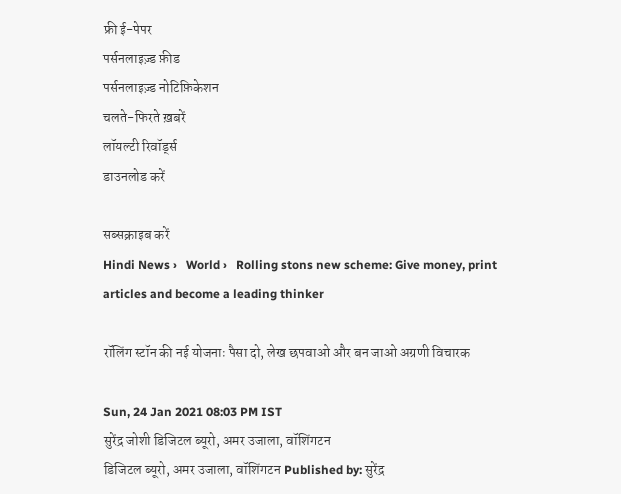फ्री ई-पेपर
पर्सनलाइज़्ड फ़ीड
पर्सनलाइज़्ड नोटिफ़िकेशन
चलते-फिरते ख़बरें
लॉयल्टी रिवॉर्ड्स
डाउनलोड करें

सब्सक्राइब करें
Hindi News ›   World ›   Rolling stons new scheme: Give money, print articles and become a leading thinker

रॉलिंग स्टॉन की नई योजनाः पैसा दो, लेख छपवाओ और बन जाओ अग्रणी विचारक

Sun, 24 Jan 2021 08:03 PM IST
सुरेंद्र जोशी डिजिटल ब्यूरो, अमर उजाला, वॉशिंगटन
डिजिटल ब्यूरो, अमर उजाला, वॉशिंगटन Published by: सुरेंद्र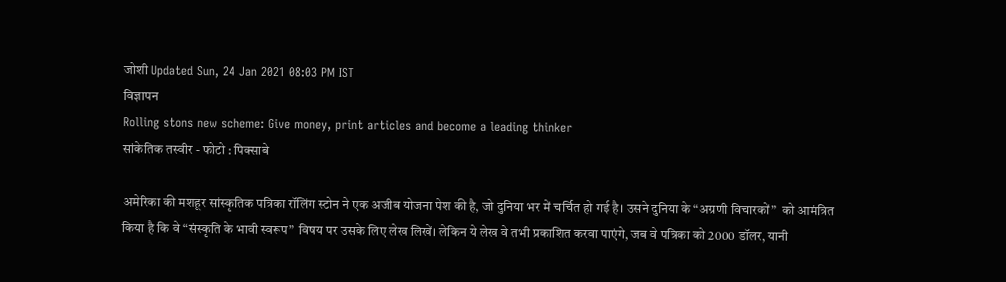जोशी Updated Sun, 24 Jan 2021 08:03 PM IST
विज्ञापन
Rolling stons new scheme: Give money, print articles and become a leading thinker
सांकेतिक तस्वीर - फोटो : पिक्साबे

अमेरिका की मशहूर सांस्कृतिक पत्रिका रॉलिंग स्टोन ने एक अजीब योजना पेश की है, जो दुनिया भर में चर्चित हो गई है। उसने दुनिया के “अग्रणी विचारकों”  को आमंत्रित किया है कि वे “संस्कृति के भावी स्वरूप”  विषय पर उसके लिए लेख लिखें। लेकिन ये लेख वे तभी प्रकाशित करवा पाएंगे, जब वे पत्रिका को 2000 डॉलर, यानी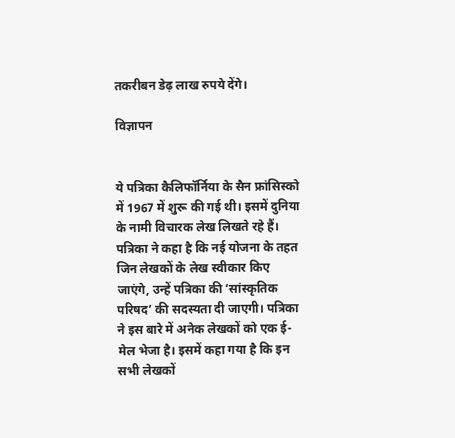तकरीबन डेढ़ लाख रुपये देंगे।

विज्ञापन


ये पत्रिका कैलिफॉर्निया के सैन फ्रांसिस्को में 1967 में शुरू की गई थी। इसमें दुनिया के नामी विचारक लेख लिखते रहे हैं। पत्रिका ने कहा है कि नई योजना के तहत जिन लेखकों के लेख स्वीकार किए जाएंगे, उन्हें पत्रिका की ‘सांस्कृतिक परिषद’ की सदस्यता दी जाएगी। पत्रिका ने इस बारे में अनेक लेखकों को एक ई-मेल भेजा है। इसमें कहा गया है कि इन सभी लेखकों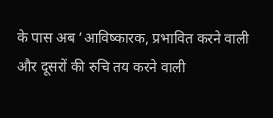के पास अब ‘आविष्कारक, प्रभावित करने वाली और दूसरों की रुचि तय करने वाली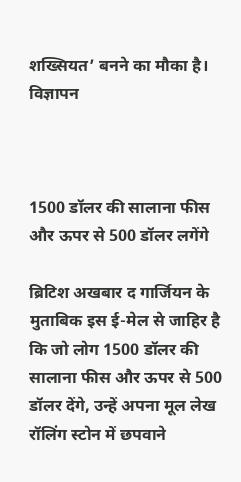शख्सियत’ बनने का मौका है।
विज्ञापन



1500 डॉलर की सालाना फीस और ऊपर से 500 डॉलर लगेंगे

ब्रिटिश अखबार द गार्जियन के मुताबिक इस ई-मेल से जाहिर है कि जो लोग 1500 डॉलर की सालाना फीस और ऊपर से 500 डॉलर देंगे, उन्हें अपना मूल लेख रॉलिंग स्टोन में छपवाने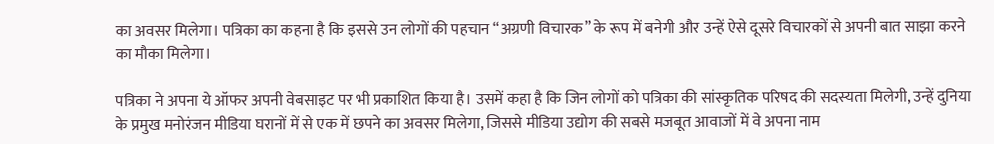का अवसर मिलेगा। पत्रिका का कहना है कि इससे उन लोगों की पहचान “अग्रणी विचारक” के रूप में बनेगी और उन्हें ऐसे दूसरे विचारकों से अपनी बात साझा करने का मौका मिलेगा।

पत्रिका ने अपना ये ऑफर अपनी वेबसाइट पर भी प्रकाशित किया है। उसमें कहा है कि जिन लोगों को पत्रिका की सांस्कृतिक परिषद की सदस्यता मिलेगी, उन्हें दुनिया के प्रमुख मनोरंजन मीडिया घरानों में से एक में छपने का अवसर मिलेगा, जिससे मीडिया उद्योग की सबसे मजबूत आवाजों में वे अपना नाम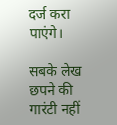दर्ज करा पाएंगे।

सबके लेख छपने की गारंटी नहीं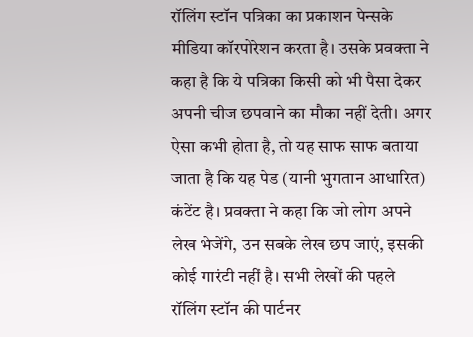रॉलिंग स्टॉन पत्रिका का प्रकाशन पेन्सके मीडिया कॉरपोरेशन करता है। उसके प्रवक्ता ने कहा है कि ये पत्रिका किसी को भी पैसा देकर अपनी चीज छपवाने का मौका नहीं देती। अगर ऐसा कभी होता है, तो यह साफ साफ बताया जाता है कि यह पेड (यानी भुगतान आधारित) कंटेंट है। प्रवक्ता ने कहा कि जो लोग अपने लेख भेजेंगे, उन सबके लेख छप जाएं, इसकी कोई गारंटी नहीं है। सभी लेखों की पहले रॉलिंग स्टॉन की पार्टनर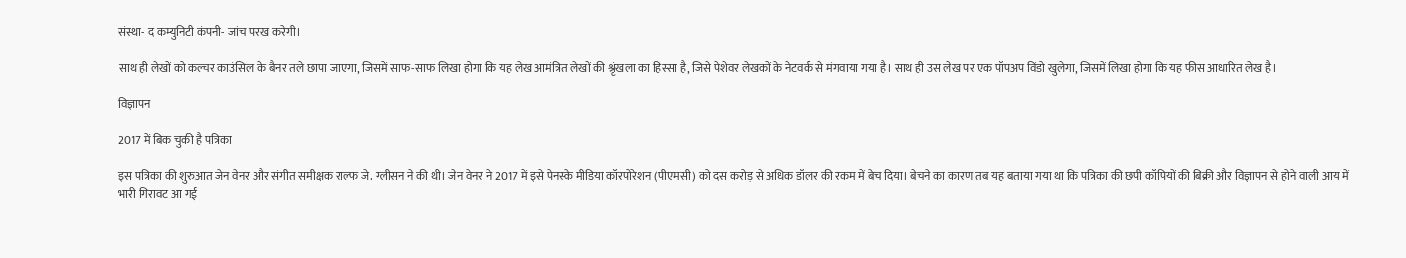संस्था- द कम्युनिटी कंपनी- जांच परख करेगी।

साथ ही लेखों को कल्चर काउंसिल के बैनर तले छापा जाएगा, जिसमें साफ-साफ लिखा होगा कि यह लेख आमंत्रित लेखों की श्रृंखला का हिस्सा है, जिसे पेशेवर लेखकों के नेटवर्क से मंगवाया गया है। साथ ही उस लेख पर एक पॉपअप विंडो खुलेगा, जिसमें लिखा होगा कि यह फीस आधारित लेख है।

विज्ञापन

2017 में बिक चुकी है पत्रिका

इस पत्रिका की शुरुआत जेन वेनर और संगीत समीक्षक राल्फ जे. ग्लीसन ने की थी। जेन वेनर ने 2017 में इसे पेनस्के मीडिया कॉरपोरेशन (पीएमसी) को दस करोड़ से अधिक डॉलर की रकम में बेच दिया। बेचने का कारण तब यह बताया गया था कि पत्रिका की छपी कॉपियों की बिक्री और विज्ञापन से होने वाली आय में भारी गिरावट आ गई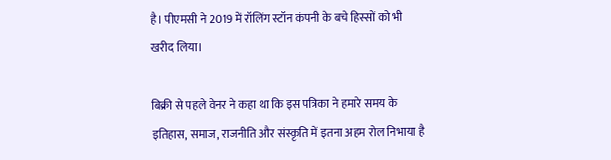है। पीएमसी ने 2019 में रॉलिंग स्टॉन कंपनी के बचे हिस्सों को भी खरीद लिया।

बिक्री से पहले वेनर ने कहा था कि इस पत्रिका ने हमारे समय के इतिहास, समाज, राजनीति और संस्कृति में इतना अहम रोल निभाया है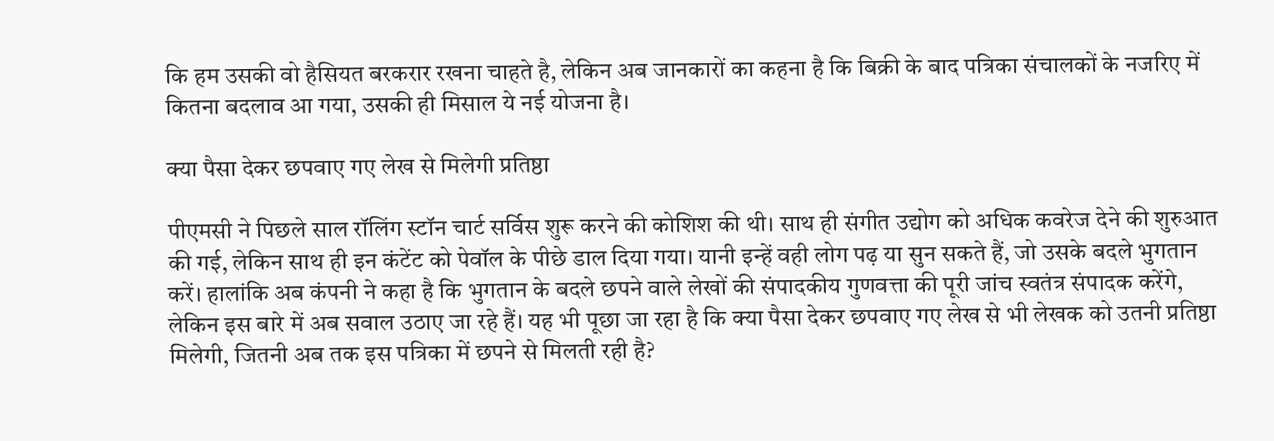कि हम उसकी वो हैसियत बरकरार रखना चाहते है, लेकिन अब जानकारों का कहना है कि बिक्री के बाद पत्रिका संचालकों के नजरिए में कितना बदलाव आ गया, उसकी ही मिसाल ये नई योजना है।

क्या पैसा देकर छपवाए गए लेख से मिलेगी प्रतिष्ठा

पीएमसी ने पिछले साल रॉलिंग स्टॉन चार्ट सर्विस शुरू करने की कोशिश की थी। साथ ही संगीत उद्योग को अधिक कवरेज देने की शुरुआत की गई, लेकिन साथ ही इन कंटेंट को पेवॉल के पीछे डाल दिया गया। यानी इन्हें वही लोग पढ़ या सुन सकते हैं, जो उसके बदले भुगतान करें। हालांकि अब कंपनी ने कहा है कि भुगतान के बदले छपने वाले लेखों की संपादकीय गुणवत्ता की पूरी जांच स्वतंत्र संपादक करेंगे, लेकिन इस बारे में अब सवाल उठाए जा रहे हैं। यह भी पूछा जा रहा है कि क्या पैसा देकर छपवाए गए लेख से भी लेखक को उतनी प्रतिष्ठा मिलेगी, जितनी अब तक इस पत्रिका में छपने से मिलती रही है?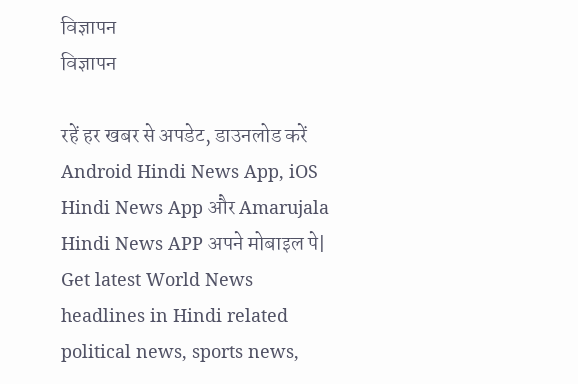विज्ञापन
विज्ञापन

रहें हर खबर से अपडेट, डाउनलोड करें Android Hindi News App, iOS Hindi News App और Amarujala Hindi News APP अपने मोबाइल पे|
Get latest World News headlines in Hindi related political news, sports news,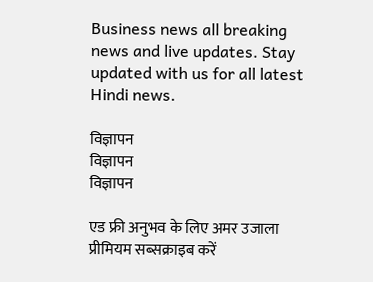Business news all breaking news and live updates. Stay updated with us for all latest Hindi news.

विज्ञापन
विज्ञापन
विज्ञापन

एड फ्री अनुभव के लिए अमर उजाला प्रीमियम सब्सक्राइब करें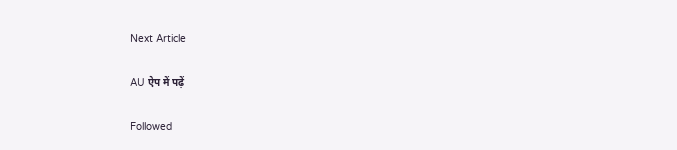Next Article

AU ऐप में पढ़ें

Followed